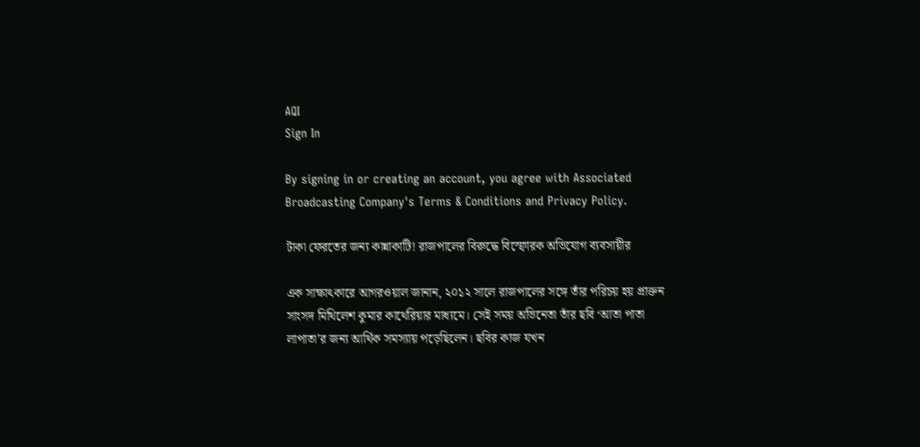AQI
Sign In

By signing in or creating an account, you agree with Associated Broadcasting Company's Terms & Conditions and Privacy Policy.

টাকা ফেরতের জন্য কান্নাকাটি! রাজপালের বিরুদ্ধে বিস্ফোরক অভিযোগ ব্যবসায়ীর

এক সাক্ষাৎকারে আগরওয়াল জানান, ২০১২ সালে রাজপালের সঙ্গে তাঁর পরিচয় হয় প্রাক্তন সাংসদ মিথিলেশ কুমার কাথেরিয়ার মাধ্যমে। সেই সময় অভিনেতা তাঁর ছবি ‘আতা পাতা লাপাতা’র জন্য আর্থিক সমস্যায় পড়েছিলেন। ছবির কাজ যখন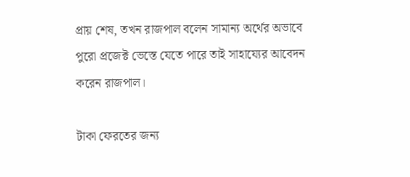প্রায় শেষ, তখন রাজপাল বলেন সামান্য অর্থের অভাবে পুরো প্রজেক্ট ভেস্তে যেতে পারে তাই সাহায্যের আবেদন করেন রাজপাল।

টাকা ফেরতের জন্য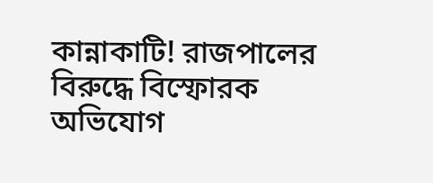কান্নাকাটি! রাজপালের বিরুদ্ধে বিস্ফোরক অভিযোগ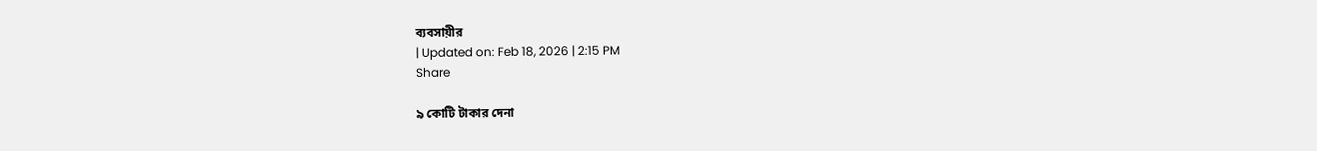ব্যবসায়ীর
| Updated on: Feb 18, 2026 | 2:15 PM
Share

৯ কোটি টাকার দেনা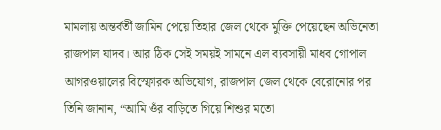মামলায় অন্তর্বর্তী জামিন পেয়ে তিহার জেল থেকে মুক্তি পেয়েছেন অভিনেতা রাজপাল যাদব। আর ঠিক সেই সময়ই সামনে এল ব্যবসায়ী মাধব গোপাল আগরওয়ালের বিস্ফোরক অভিযোগ, রাজপাল জেল থেকে বেরোনোর পর তিনি জানান, “আমি ওঁর বাড়িতে গিয়ে শিশুর মতো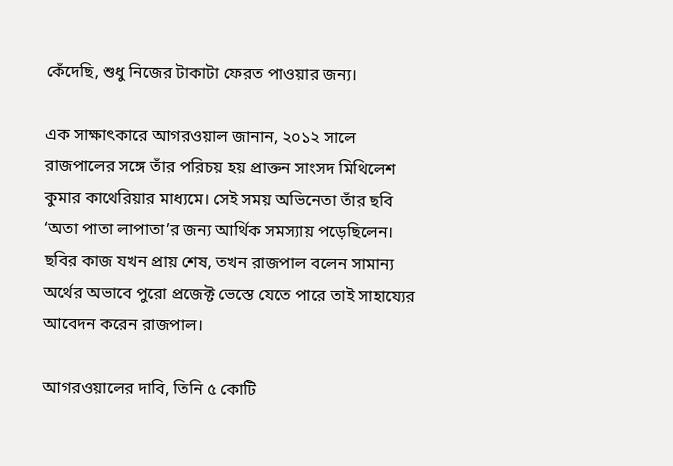কেঁদেছি, শুধু নিজের টাকাটা ফেরত পাওয়ার জন্য।

এক সাক্ষাৎকারে আগরওয়াল জানান, ২০১২ সালে রাজপালের সঙ্গে তাঁর পরিচয় হয় প্রাক্তন সাংসদ মিথিলেশ কুমার কাথেরিয়ার মাধ্যমে। সেই সময় অভিনেতা তাঁর ছবি ‘অতা পাতা লাপাতা’র জন্য আর্থিক সমস্যায় পড়েছিলেন। ছবির কাজ যখন প্রায় শেষ, তখন রাজপাল বলেন সামান্য অর্থের অভাবে পুরো প্রজেক্ট ভেস্তে যেতে পারে তাই সাহায্যের আবেদন করেন রাজপাল।

আগরওয়ালের দাবি, তিনি ৫ কোটি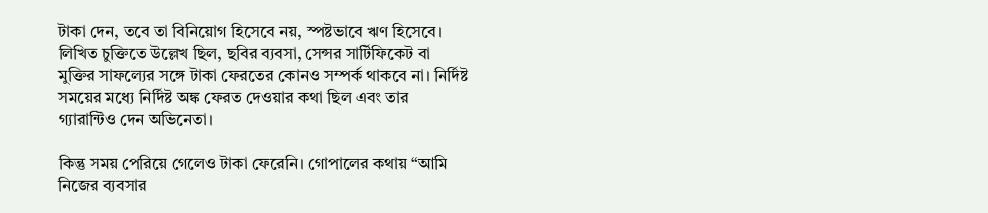টাকা দেন, তবে তা বিনিয়োগ হিসেবে নয়, স্পষ্টভাবে ঋণ হিসেবে। লিখিত চুক্তিতে উল্লেখ ছিল, ছবির ব্যবসা, সেন্সর সার্টিফিকেট বা মুক্তির সাফল্যের সঙ্গে টাকা ফেরতের কোনও সম্পর্ক থাকবে না। নির্দিষ্ট সময়ের মধ্যে নির্দিষ্ট অঙ্ক ফেরত দেওয়ার কথা ছিল এবং তার গ্যারান্টিও দেন অভিনেতা।

কিন্তু সময় পেরিয়ে গেলেও টাকা ফেরেনি। গোপালের কথায় “আমি নিজের ব্যবসার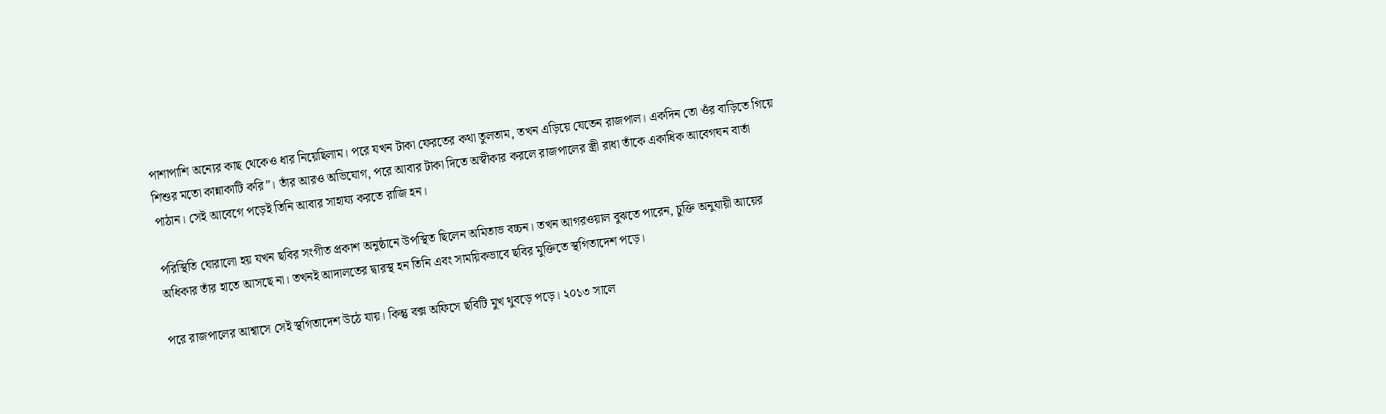পাশাপাশি অন্যের কাছ থেকেও ধার নিয়েছিলাম। পরে যখন টাকা ফেরতের কথা তুলতাম, তখন এড়িয়ে যেতেন রাজপাল। একদিন তো ওঁর বাড়িতে গিয়ে শিশুর মতো কান্নাকাটি করি”। তাঁর আরও অভিযোগ, পরে আবার টাকা দিতে অস্বীকার করলে রাজপালের স্ত্রী রাধা তাঁকে একাধিক আবেগঘন বার্তা পাঠান। সেই আবেগে পড়েই তিনি আবার সাহায্য করতে রাজি হন।

পরিস্থিতি ঘোরালো হয় যখন ছবির সংগীত প্রকাশ অনুষ্ঠানে উপস্থিত ছিলেন অমিতাভ বচ্চন। তখন আগরওয়াল বুঝতে পারেন, চুক্তি অনুযায়ী আয়ের অধিকার তাঁর হাতে আসছে না। তখনই আদালতের দ্বারস্থ হন তিনি এবং সাময়িকভাবে ছবির মুক্তিতে স্থগিতাদেশ পড়ে।

পরে রাজপালের আশ্বাসে সেই স্থগিতাদেশ উঠে যায়। কিন্তু বক্স অফিসে ছবিটি মুখ থুবড়ে পড়ে। ২০১৩ সালে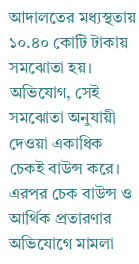আদালতের মধ্যস্থতায় ১০.৪০ কোটি টাকায় সমঝোতা হয়। অভিযোগ, সেই সমঝোতা অনুযায়ী দেওয়া একাধিক চেকই বাউন্স করে। এরপর চেক বাউন্স ও আর্থিক প্রতারণার অভিযোগে মামলা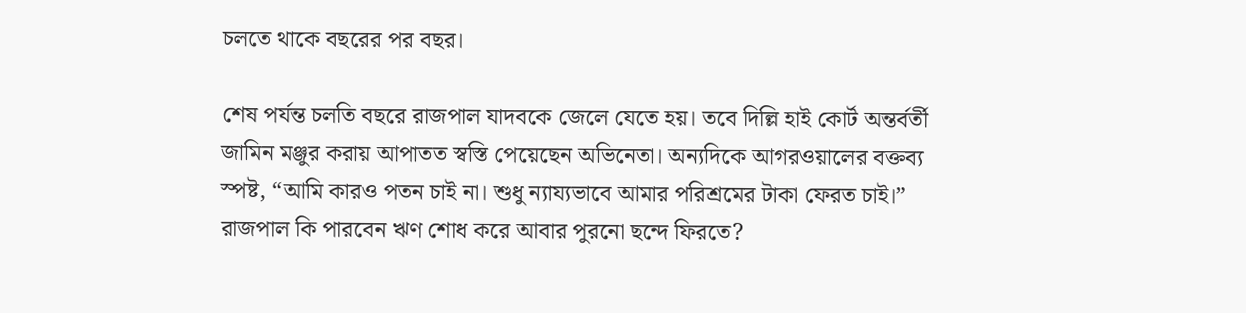চলতে থাকে বছরের পর বছর।

শেষ পর্যন্ত চলতি বছরে রাজপাল যাদবকে জেলে যেতে হয়। তবে দিল্লি হাই কোর্ট অন্তর্বর্তী জামিন মঞ্জুর করায় আপাতত স্বস্তি পেয়েছেন অভিনেতা। অন্যদিকে আগরওয়ালের বক্তব্য স্পষ্ট, “আমি কারও পতন চাই না। শুধু ন্যায্যভাবে আমার পরিশ্রমের টাকা ফেরত চাই।” রাজপাল কি পারবেন ঋণ শোধ করে আবার পুরনো ছন্দে ফিরতে?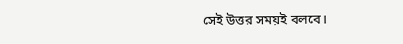সেই উত্তর সময়ই বলবে।